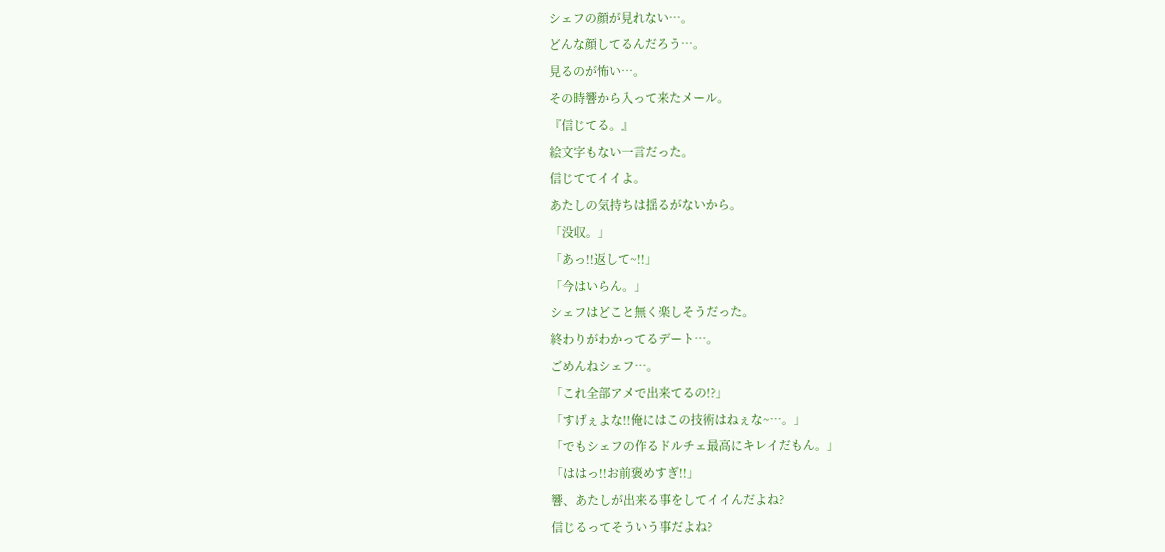シェフの顔が見れない…。
どんな顔してるんだろう…。
見るのが怖い…。
その時響から入って来たメール。
『信じてる。』
絵文字もない一言だった。
信じててイイよ。
あたしの気持ちは揺るがないから。
「没収。」
「あっ!!返して~!!」
「今はいらん。」
シェフはどこと無く楽しそうだった。
終わりがわかってるデート…。
ごめんねシェフ…。
「これ全部アメで出来てるの!?」
「すげぇよな!!俺にはこの技術はねぇな~…。」
「でもシェフの作るドルチェ最高にキレイだもん。」
「ははっ!!お前褒めすぎ!!」
響、あたしが出来る事をしてイイんだよね?
信じるってそういう事だよね?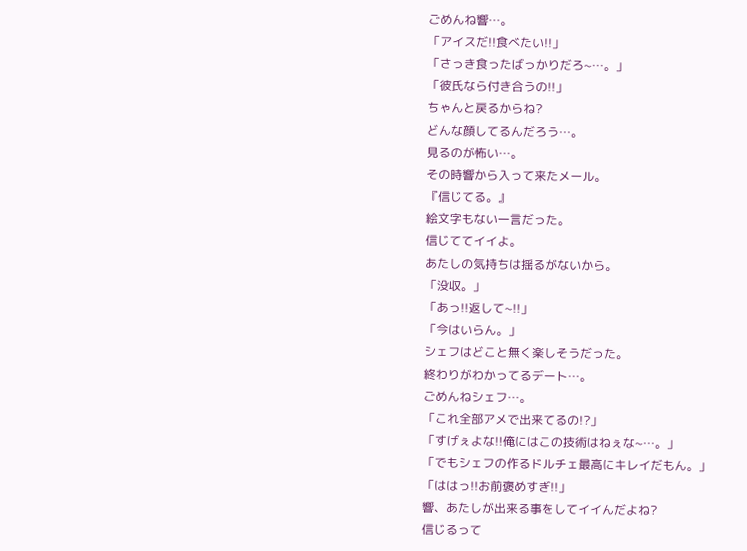ごめんね響…。
「アイスだ!!食べたい!!」
「さっき食ったばっかりだろ~…。」
「彼氏なら付き合うの!!」
ちゃんと戻るからね?
どんな顔してるんだろう…。
見るのが怖い…。
その時響から入って来たメール。
『信じてる。』
絵文字もない一言だった。
信じててイイよ。
あたしの気持ちは揺るがないから。
「没収。」
「あっ!!返して~!!」
「今はいらん。」
シェフはどこと無く楽しそうだった。
終わりがわかってるデート…。
ごめんねシェフ…。
「これ全部アメで出来てるの!?」
「すげぇよな!!俺にはこの技術はねぇな~…。」
「でもシェフの作るドルチェ最高にキレイだもん。」
「ははっ!!お前褒めすぎ!!」
響、あたしが出来る事をしてイイんだよね?
信じるって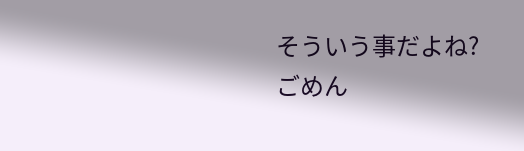そういう事だよね?
ごめん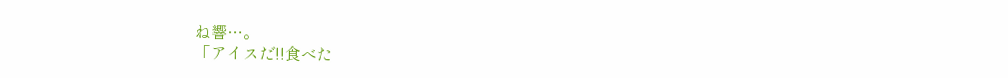ね響…。
「アイスだ!!食べた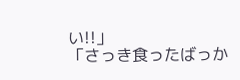い!!」
「さっき食ったばっか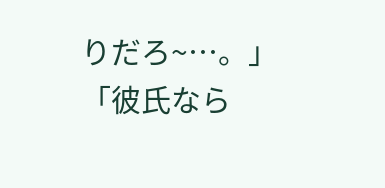りだろ~…。」
「彼氏なら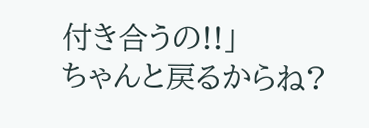付き合うの!!」
ちゃんと戻るからね?